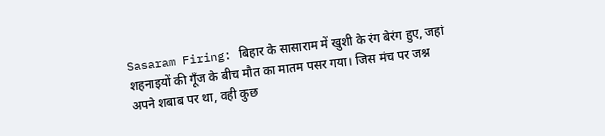Sasaram Firing: बिहार के सासाराम में खुशी के रंग बेरंग हुए, जहां शहनाइयों की गूँज के बीच मौत का मातम पसर गया। जिस मंच पर जश्न अपने शबाब पर था, वही कुछ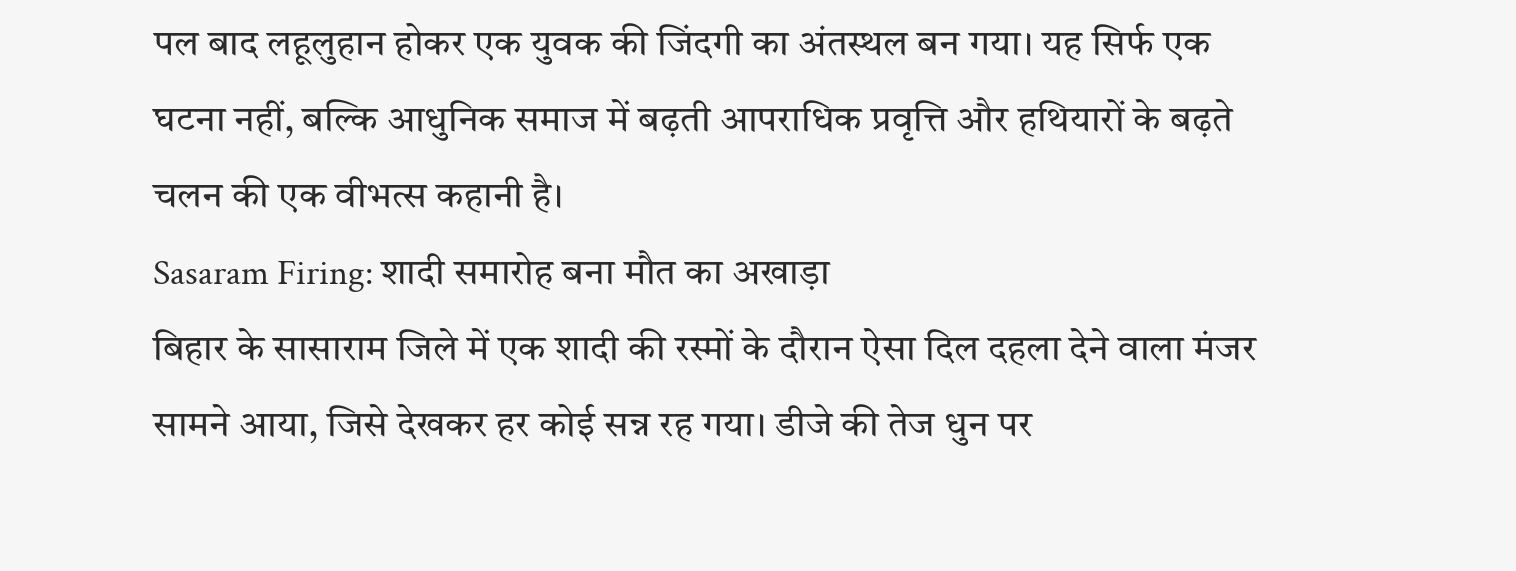पल बाद लहूलुहान होकर एक युवक की जिंदगी का अंतस्थल बन गया। यह सिर्फ एक घटना नहीं, बल्कि आधुनिक समाज में बढ़ती आपराधिक प्रवृत्ति और हथियारों के बढ़ते चलन की एक वीभत्स कहानी है।
Sasaram Firing: शादी समारोह बना मौत का अखाड़ा
बिहार के सासाराम जिले में एक शादी की रस्मों के दौरान ऐसा दिल दहला देने वाला मंजर सामने आया, जिसे देखकर हर कोई सन्न रह गया। डीजे की तेज धुन पर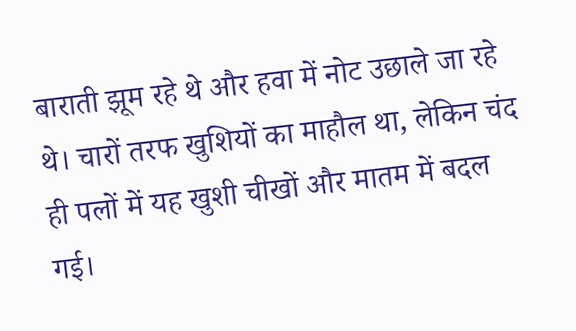बाराती झूम रहे थे और हवा में नोट उछाले जा रहे थे। चारों तरफ खुशियों का माहौल था, लेकिन चंद ही पलों में यह खुशी चीखों और मातम में बदल गई।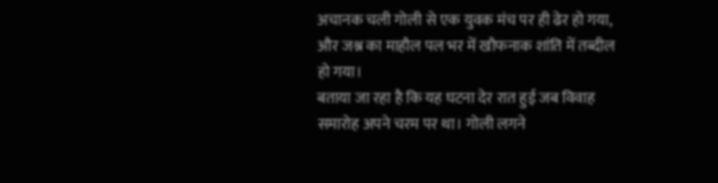अचानक चली गोली से एक युवक मंच पर ही ढेर हो गया, और जश्न का माहौल पल भर में खौफनाक शांति में तब्दील हो गया।
बताया जा रहा है कि यह घटना देर रात हुई जब विवाह समारोह अपने चरम पर था। गोली लगने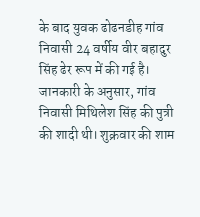के बाद युवक ढोढनडीह गांव निवासी 24 वर्षीय वीर बहादुर सिंह ढेर रूप में की गई है। जानकारी के अनुसार, गांव निवासी मिथिलेश सिंह की पुत्री की शादी थी। शुक्रवार की शाम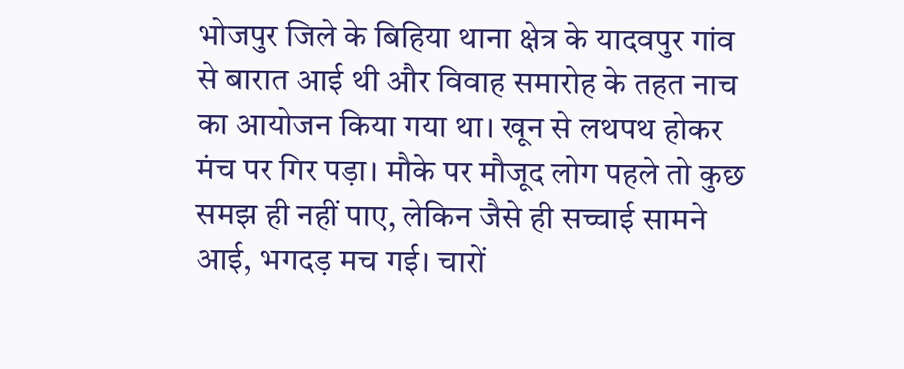भोजपुर जिले के बिहिया थाना क्षेत्र के यादवपुर गांव से बारात आई थी और विवाह समारोह के तहत नाच का आयोजन किया गया था। खून से लथपथ होकर मंच पर गिर पड़ा। मौके पर मौजूद लोग पहले तो कुछ समझ ही नहीं पाए, लेकिन जैसे ही सच्चाई सामने आई, भगदड़ मच गई। चारों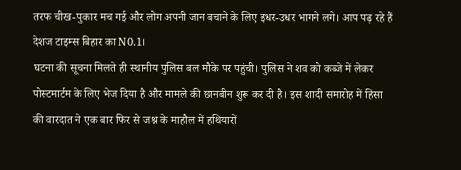तरफ चीख-पुकार मच गई और लोग अपनी जान बचाने के लिए इधर-उधर भागने लगे। आप पढ़ रहे हैं देशज टाइम्स बिहार का N0.1।
घटना की सूचना मिलते ही स्थानीय पुलिस बल मौके पर पहुंची। पुलिस ने शव को कब्जे में लेकर पोस्टमार्टम के लिए भेज दिया है और मामले की छानबीन शुरू कर दी है। इस शादी समारोह में हिंसा की वारदात ने एक बार फिर से जश्न के माहौल में हथियारों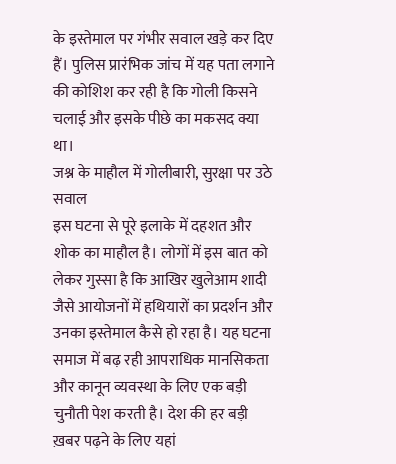के इस्तेमाल पर गंभीर सवाल खड़े कर दिए हैं। पुलिस प्रारंभिक जांच में यह पता लगाने की कोशिश कर रही है कि गोली किसने चलाई और इसके पीछे का मकसद क्या था।
जश्न के माहौल में गोलीबारी, सुरक्षा पर उठे सवाल
इस घटना से पूरे इलाके में दहशत और शोक का माहौल है। लोगों में इस बात को लेकर गुस्सा है कि आखिर खुलेआम शादी जैसे आयोजनों में हथियारों का प्रदर्शन और उनका इस्तेमाल कैसे हो रहा है। यह घटना समाज में बढ़ रही आपराधिक मानसिकता और कानून व्यवस्था के लिए एक बड़ी चुनौती पेश करती है। देश की हर बड़ी ख़बर पढ़ने के लिए यहां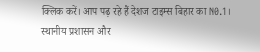क्लिक करें। आप पढ़ रहे हैं देशज टाइम्स बिहार का N0.1।
स्थानीय प्रशासन और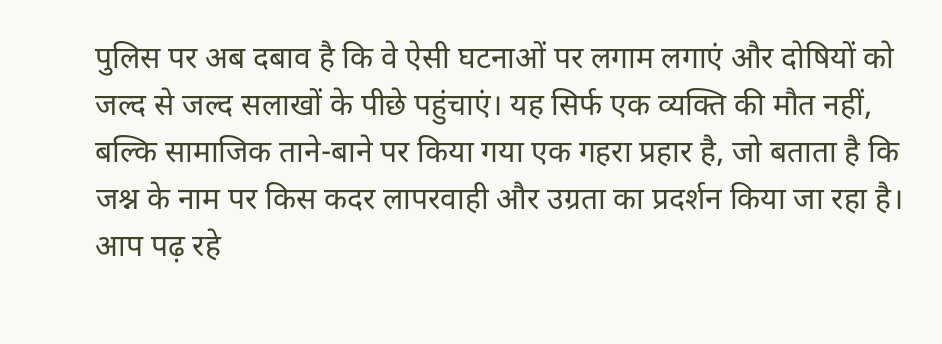पुलिस पर अब दबाव है कि वे ऐसी घटनाओं पर लगाम लगाएं और दोषियों को जल्द से जल्द सलाखों के पीछे पहुंचाएं। यह सिर्फ एक व्यक्ति की मौत नहीं, बल्कि सामाजिक ताने-बाने पर किया गया एक गहरा प्रहार है, जो बताता है कि जश्न के नाम पर किस कदर लापरवाही और उग्रता का प्रदर्शन किया जा रहा है। आप पढ़ रहे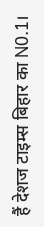हैं देशज टाइम्स बिहार का N0.1।